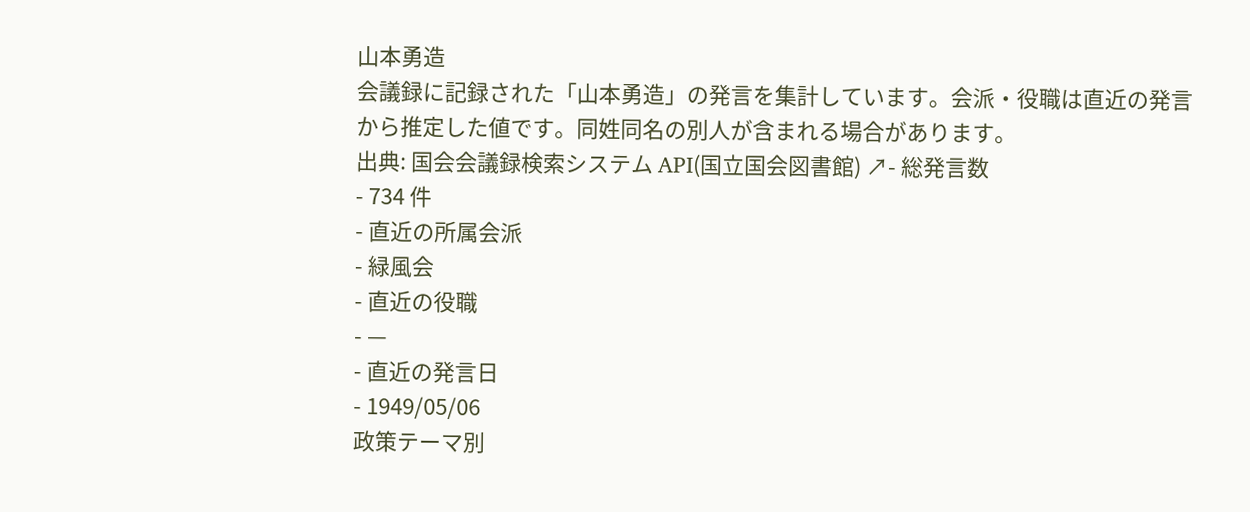山本勇造
会議録に記録された「山本勇造」の発言を集計しています。会派・役職は直近の発言から推定した値です。同姓同名の別人が含まれる場合があります。
出典: 国会会議録検索システム API(国立国会図書館) ↗- 総発言数
- 734 件
- 直近の所属会派
- 緑風会
- 直近の役職
- —
- 直近の発言日
- 1949/05/06
政策テーマ別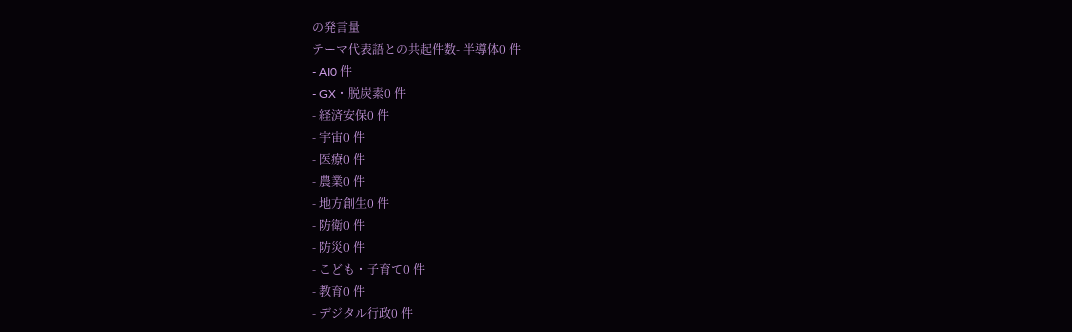の発言量
テーマ代表語との共起件数- 半導体0 件
- AI0 件
- GX・脱炭素0 件
- 経済安保0 件
- 宇宙0 件
- 医療0 件
- 農業0 件
- 地方創生0 件
- 防衛0 件
- 防災0 件
- こども・子育て0 件
- 教育0 件
- デジタル行政0 件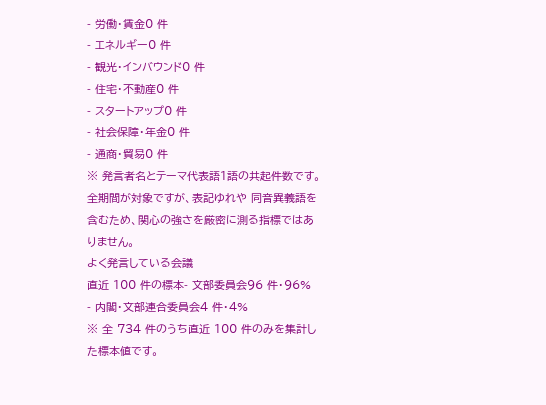- 労働・賃金0 件
- エネルギー0 件
- 観光・インバウンド0 件
- 住宅・不動産0 件
- スタートアップ0 件
- 社会保障・年金0 件
- 通商・貿易0 件
※ 発言者名とテーマ代表語1語の共起件数です。全期間が対象ですが、表記ゆれや 同音異義語を含むため、関心の強さを厳密に測る指標ではありません。
よく発言している会議
直近 100 件の標本- 文部委員会96 件・96%
- 内閣・文部連合委員会4 件・4%
※ 全 734 件のうち直近 100 件のみを集計した標本値です。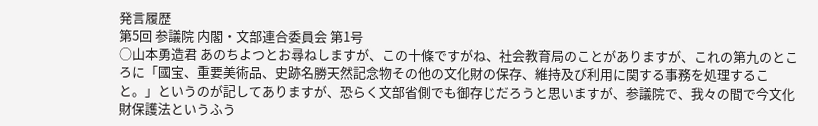発言履歴
第5回 参議院 内閣・文部連合委員会 第1号
○山本勇造君 あのちよつとお尋ねしますが、この十條ですがね、社会教育局のことがありますが、これの第九のところに「國宝、重要美術品、史跡名勝天然記念物その他の文化財の保存、維持及び利用に関する事務を処理すること。」というのが記してありますが、恐らく文部省側でも御存じだろうと思いますが、参議院で、我々の間で今文化財保護法というふう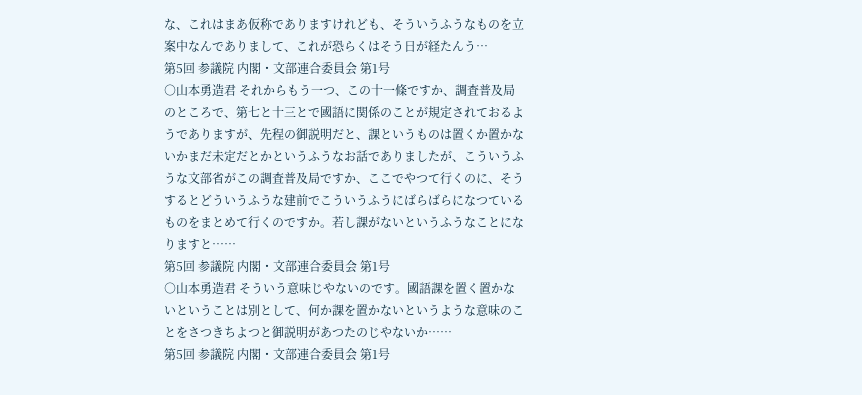な、これはまあ仮称でありますけれども、そういうふうなものを立案中なんでありまして、これが恐らくはそう日が経たんう…
第5回 参議院 内閣・文部連合委員会 第1号
○山本勇造君 それからもう一つ、この十一條ですか、調査普及局のところで、第七と十三とで國語に関係のことが規定されておるようでありますが、先程の御説明だと、課というものは置くか置かないかまだ未定だとかというふうなお話でありましたが、こういうふうな文部省がこの調査普及局ですか、ここでやつて行くのに、そうするとどういうふうな建前でこういうふうにばらばらになつているものをまとめて行くのですか。若し課がないというふうなことになりますと……
第5回 参議院 内閣・文部連合委員会 第1号
○山本勇造君 そういう意味じやないのです。國語課を置く置かないということは別として、何か課を置かないというような意味のことをさつきちよつと御説明があつたのじやないか……
第5回 参議院 内閣・文部連合委員会 第1号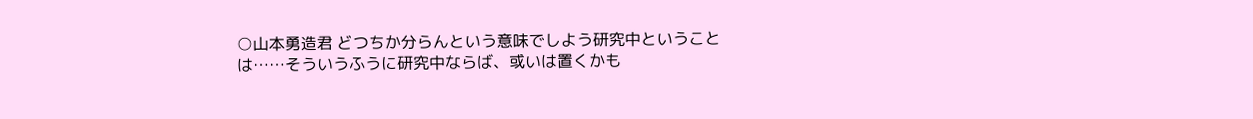○山本勇造君 どつちか分らんという意味でしよう研究中ということは……そういうふうに研究中ならば、或いは置くかも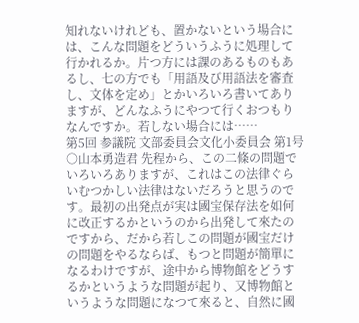知れないけれども、置かないという場合には、こんな問題をどういうふうに処理して行かれるか。片つ方には課のあるものもあるし、七の方でも「用語及び用語法を審査し、文体を定め」とかいろいろ書いてありますが、どんなふうにやつて行くおつもりなんですか。若しない場合には……
第5回 参議院 文部委員会文化小委員会 第1号
○山本勇造君 先程から、この二條の問題でいろいろありますが、これはこの法律ぐらいむつかしい法律はないだろうと思うのです。最初の出発点が実は國宝保存法を如何に改正するかというのから出発して來たのですから、だから若しこの問題が國宝だけの問題をやるならば、もつと問題が簡單になるわけですが、途中から博物館をどうするかというような問題が起り、又博物館というような問題になつて來ると、自然に國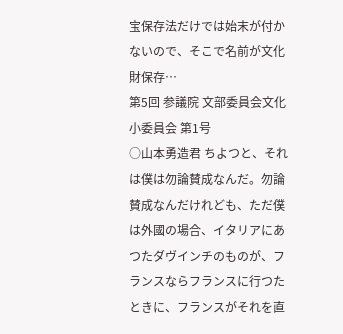宝保存法だけでは始末が付かないので、そこで名前が文化財保存…
第5回 参議院 文部委員会文化小委員会 第1号
○山本勇造君 ちよつと、それは僕は勿論賛成なんだ。勿論賛成なんだけれども、ただ僕は外國の場合、イタリアにあつたダヴインチのものが、フランスならフランスに行つたときに、フランスがそれを直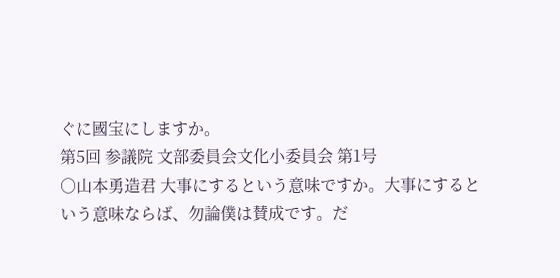ぐに國宝にしますか。
第5回 参議院 文部委員会文化小委員会 第1号
○山本勇造君 大事にするという意味ですか。大事にするという意味ならば、勿論僕は賛成です。だ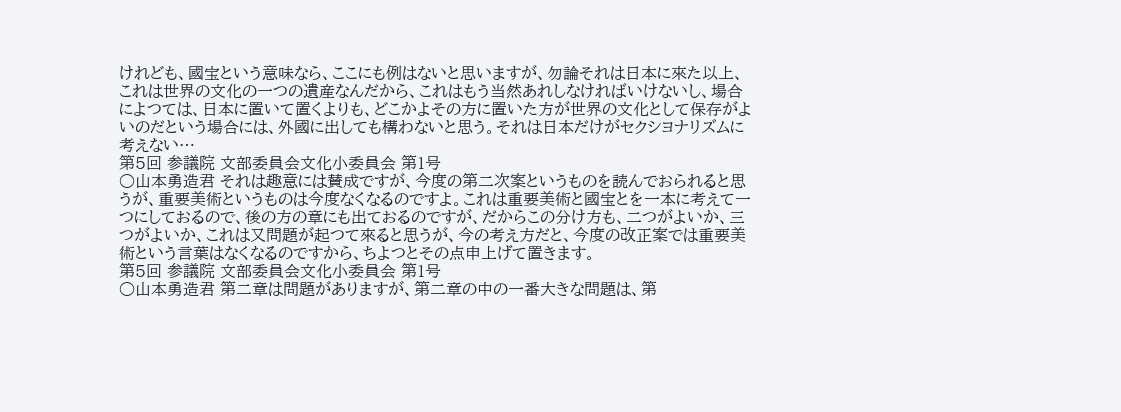けれども、國宝という意味なら、ここにも例はないと思いますが、勿論それは日本に來た以上、これは世界の文化の一つの遺産なんだから、これはもう当然あれしなければいけないし、場合によつては、日本に置いて置くよりも、どこかよその方に置いた方が世界の文化として保存がよいのだという場合には、外國に出しても構わないと思う。それは日本だけがセクシヨナリズムに考えない…
第5回 参議院 文部委員会文化小委員会 第1号
○山本勇造君 それは趣意には賛成ですが、今度の第二次案というものを読んでおられると思うが、重要美術というものは今度なくなるのですよ。これは重要美術と國宝とを一本に考えて一つにしておるので、後の方の章にも出ておるのですが、だからこの分け方も、二つがよいか、三つがよいか、これは又問題が起つて來ると思うが、今の考え方だと、今度の改正案では重要美術という言葉はなくなるのですから、ちよつとその点申上げて置きます。
第5回 参議院 文部委員会文化小委員会 第1号
○山本勇造君 第二章は問題がありますが、第二章の中の一番大きな問題は、第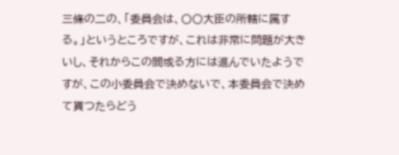三條の二の、「委員会は、〇〇大臣の所轄に属する。」というところですが、これは非常に問題が大きいし、それからこの間或る方には進んでいたようですが、この小委員会で決めないで、本委員会で決めて貰つたらどう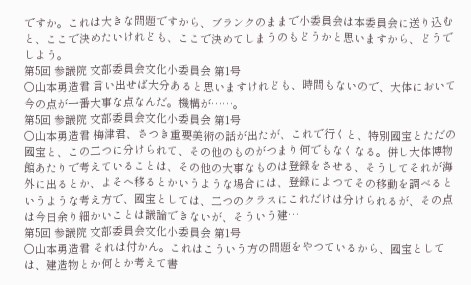ですか。これは大きな問題ですから、ブランクのままで小委員会は本委員会に送り込むと、ここで決めたいけれども、ここで決めてしまうのもどうかと思いますから、どうでしよう。
第5回 参議院 文部委員会文化小委員会 第1号
○山本勇造君 言い出せば大分あると思いますけれども、時間もないので、大体において今の点が一番大事な点なんだ。機構が……。
第5回 参議院 文部委員会文化小委員会 第1号
○山本勇造君 梅津君、さつき重要美術の話が出たが、これで行くと、特別國宝とただの國宝と、この二つに分けられて、その他のものがつまり何でもなくなる。併し大体博物館あたりで考えていることは、その他の大事なものは登録をさせる、そうしてそれが海外に出るとか、よそへ移るとかいうような場合には、登録によつてその移動を調べるというような考え方で、國宝としては、二つのクラスにこれだけは分けられるが、その点は今日余り細かいことは議論できないが、そういう建…
第5回 参議院 文部委員会文化小委員会 第1号
○山本勇造君 それは付かん。これはこういう方の問題をやつているから、國宝としては、建造物とか何とか考えて書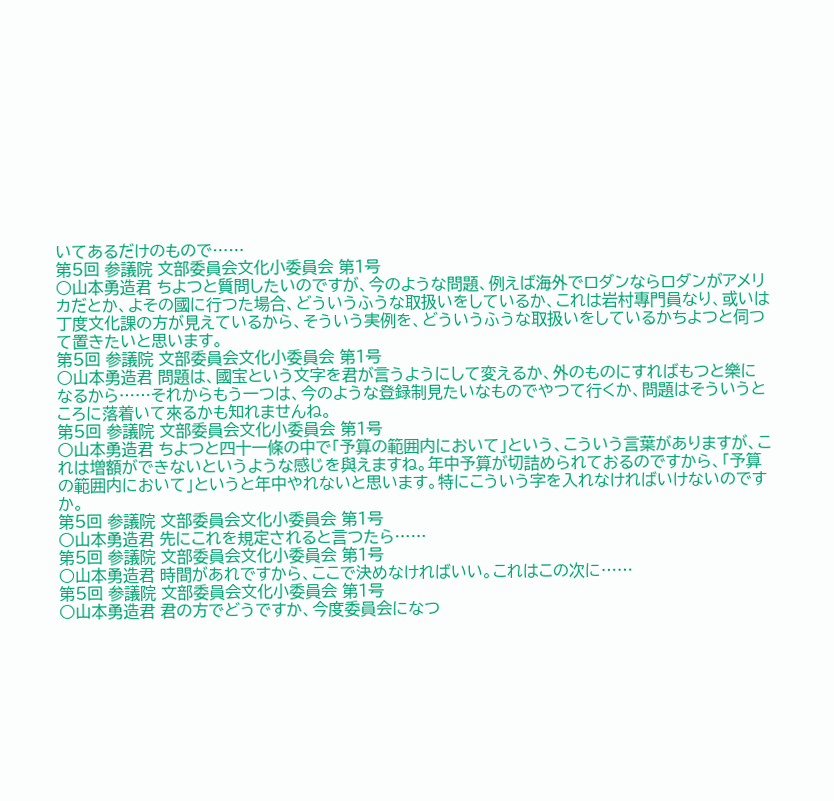いてあるだけのもので……
第5回 参議院 文部委員会文化小委員会 第1号
○山本勇造君 ちよつと質問したいのですが、今のような問題、例えば海外でロダンならロダンがアメリカだとか、よその國に行つた場合、どういうふうな取扱いをしているか、これは岩村專門員なり、或いは丁度文化課の方が見えているから、そういう実例を、どういうふうな取扱いをしているかちよつと伺つて置きたいと思います。
第5回 参議院 文部委員会文化小委員会 第1号
○山本勇造君 問題は、國宝という文字を君が言うようにして変えるか、外のものにすればもつと樂になるから……それからもう一つは、今のような登録制見たいなものでやつて行くか、問題はそういうところに落着いて來るかも知れませんね。
第5回 参議院 文部委員会文化小委員会 第1号
○山本勇造君 ちよつと四十一條の中で「予算の範囲内において」という、こういう言葉がありますが、これは増額ができないというような感じを與えますね。年中予算が切詰められておるのですから、「予算の範囲内において」というと年中やれないと思います。特にこういう字を入れなければいけないのですか。
第5回 参議院 文部委員会文化小委員会 第1号
○山本勇造君 先にこれを規定されると言つたら……
第5回 参議院 文部委員会文化小委員会 第1号
○山本勇造君 時間があれですから、ここで決めなければいい。これはこの次に……
第5回 参議院 文部委員会文化小委員会 第1号
○山本勇造君 君の方でどうですか、今度委員会になつ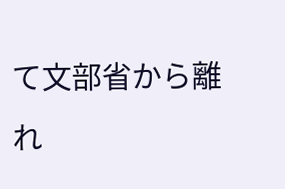て文部省から離れ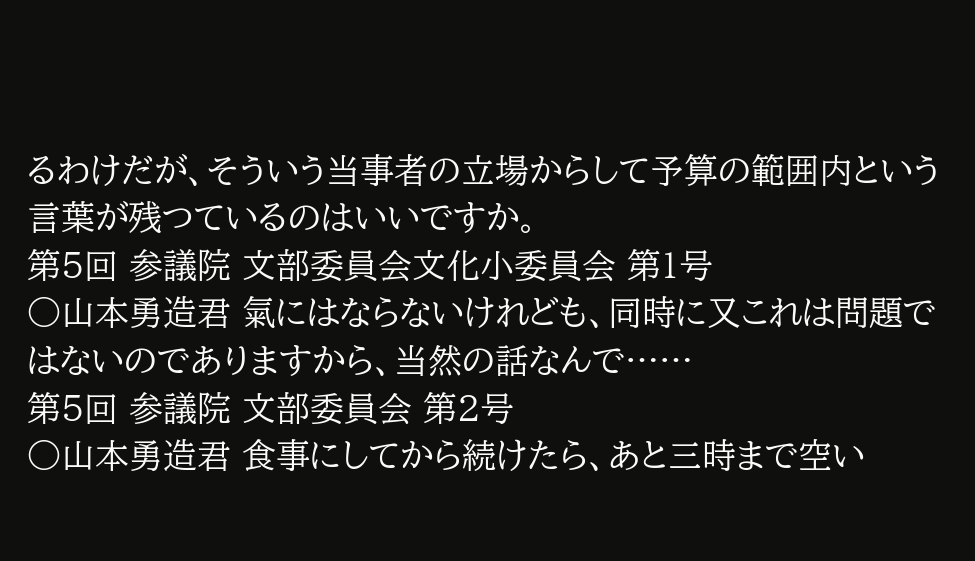るわけだが、そういう当事者の立場からして予算の範囲内という言葉が残つているのはいいですか。
第5回 参議院 文部委員会文化小委員会 第1号
○山本勇造君 氣にはならないけれども、同時に又これは問題ではないのでありますから、当然の話なんで……
第5回 参議院 文部委員会 第2号
○山本勇造君 食事にしてから続けたら、あと三時まで空い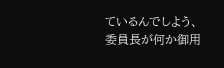ているんでしよう、委員長が何か御用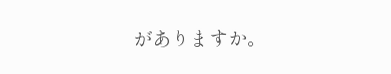がありますか。